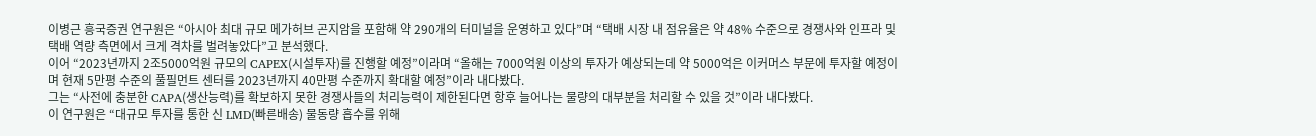이병근 흥국증권 연구원은 “아시아 최대 규모 메가허브 곤지암을 포함해 약 290개의 터미널을 운영하고 있다”며 “택배 시장 내 점유율은 약 48% 수준으로 경쟁사와 인프라 및 택배 역량 측면에서 크게 격차를 벌려놓았다”고 분석했다.
이어 “2023년까지 2조5000억원 규모의 CAPEX(시설투자)를 진행할 예정”이라며 “올해는 7000억원 이상의 투자가 예상되는데 약 5000억은 이커머스 부문에 투자할 예정이며 현재 5만평 수준의 풀필먼트 센터를 2023년까지 40만평 수준까지 확대할 예정”이라 내다봤다.
그는 “사전에 충분한 CAPA(생산능력)를 확보하지 못한 경쟁사들의 처리능력이 제한된다면 항후 늘어나는 물량의 대부분을 처리할 수 있을 것”이라 내다봤다.
이 연구원은 “대규모 투자를 통한 신 LMD(빠른배송) 물동량 흡수를 위해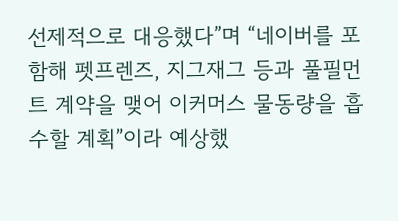선제적으로 대응했다”며 “네이버를 포함해 펫프렌즈, 지그재그 등과 풀필먼트 계약을 맺어 이커머스 물동량을 흡수할 계획”이라 예상했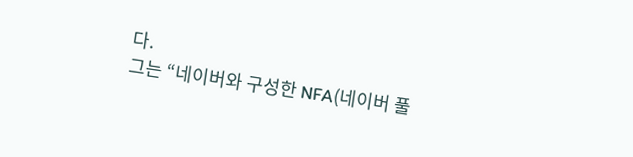다.
그는 “네이버와 구성한 NFA(네이버 풀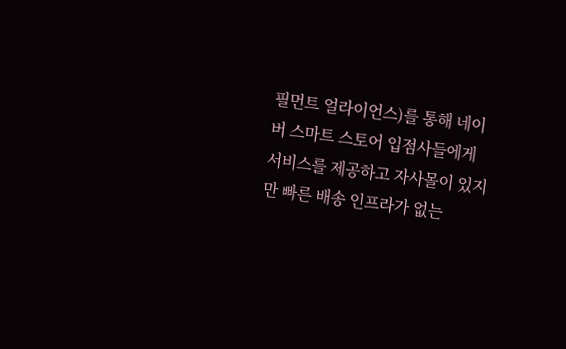필먼트 얼라이언스)를 통해 네이버 스마트 스토어 입점사들에게 서비스를 제공하고 자사몰이 있지만 빠른 배송 인프라가 없는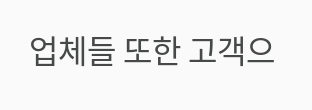업체들 또한 고객으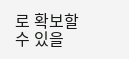로 확보할 수 있을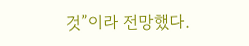것”이라 전망했다.